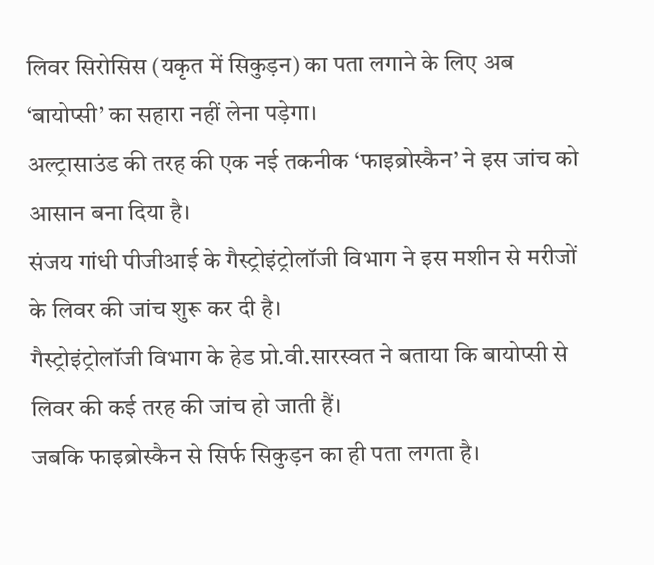लिवर सिरोसिस (यकृत में सिकुड़न) का पता लगाने के लिए अब ‘बायोप्सी’ का सहारा नहीं लेना पड़ेगा।
अल्ट्रासाउंड की तरह की एक नई तकनीक ‘फाइब्रोस्कैन’ ने इस जांच को आसान बना दिया है।
संजय गांधी पीजीआई के गैस्ट्रोइंट्रोलॉजी विभाग ने इस मशीन से मरीजों के लिवर की जांच शुरू कर दी है।
गैस्ट्रोइंट्रोलॉजी विभाग के हेड प्रो.वी.सारस्वत ने बताया कि बायोप्सी से लिवर की कई तरह की जांच हो जाती हैं।
जबकि फाइब्रोस्कैन से सिर्फ सिकुड़न का ही पता लगता है।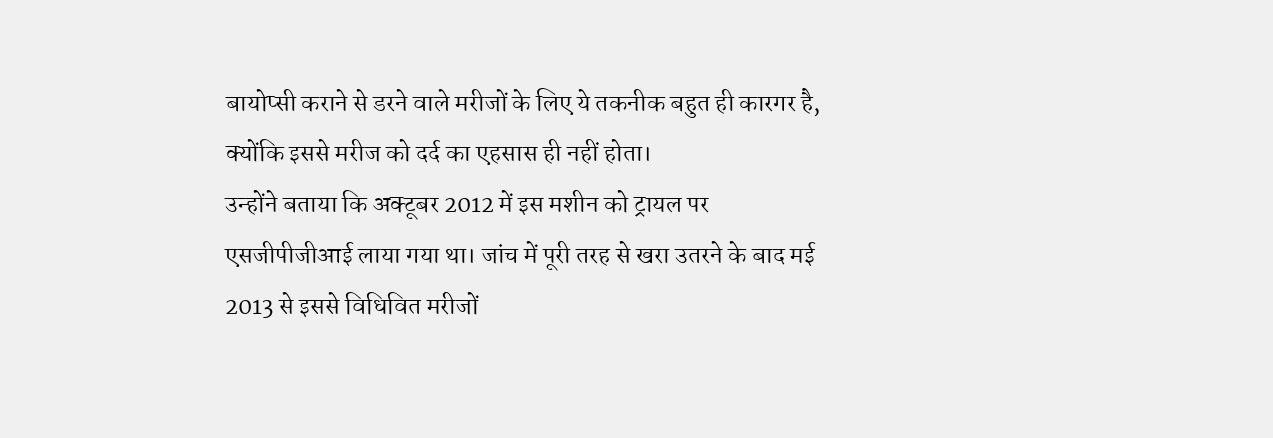बायोप्सी कराने से डरने वाले मरीजों के लिए ये तकनीक बहुत ही कारगर है, क्योंकि इससे मरीज को दर्द का एहसास ही नहीं होता।
उन्होंने बताया कि अक्टूबर 2012 में इस मशीन को ट्रायल पर एसजीपीजीआई लाया गया था। जांच में पूरी तरह से खरा उतरने के बाद मई 2013 से इससे विधिवित मरीजों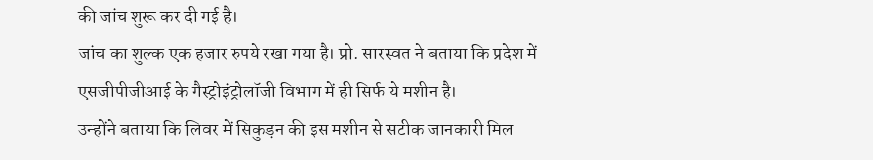की जांच शुरू कर दी गई है।
जांच का शुल्क एक हजार रुपये रखा गया है। प्रो. सारस्वत ने बताया कि प्रदेश में एसजीपीजीआई के गैस्ट्रोइंट्रोलॉजी विभाग में ही सिर्फ ये मशीन है।
उन्होंने बताया कि लिवर में सिकुड़न की इस मशीन से सटीक जानकारी मिल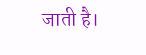जाती है।